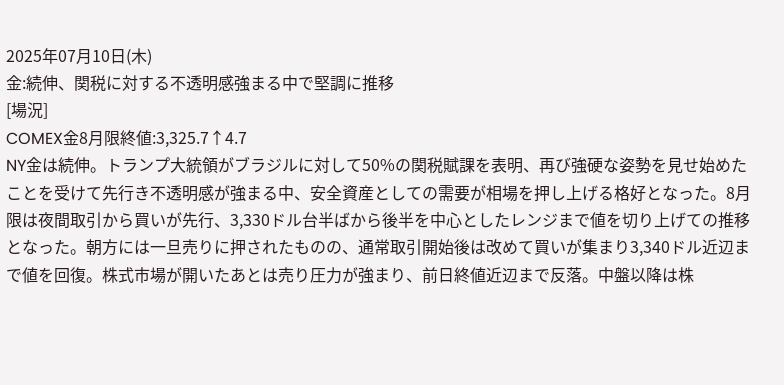2025年07月10日(木)
金:続伸、関税に対する不透明感強まる中で堅調に推移
[場況]
COMEX金8月限終値:3,325.7↑4.7
NY金は続伸。トランプ大統領がブラジルに対して50%の関税賦課を表明、再び強硬な姿勢を見せ始めたことを受けて先行き不透明感が強まる中、安全資産としての需要が相場を押し上げる格好となった。8月限は夜間取引から買いが先行、3,330ドル台半ばから後半を中心としたレンジまで値を切り上げての推移となった。朝方には一旦売りに押されたものの、通常取引開始後は改めて買いが集まり3,340ドル近辺まで値を回復。株式市場が開いたあとは売り圧力が強まり、前日終値近辺まで反落。中盤以降は株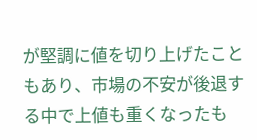が堅調に値を切り上げたこともあり、市場の不安が後退する中で上値も重くなったも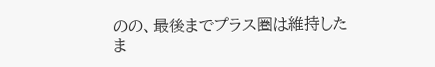のの、最後までプラス圏は維持したま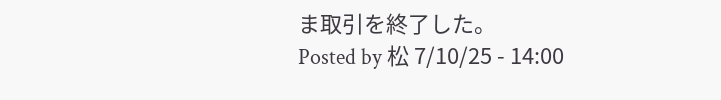ま取引を終了した。
Posted by 松 7/10/25 - 14:00